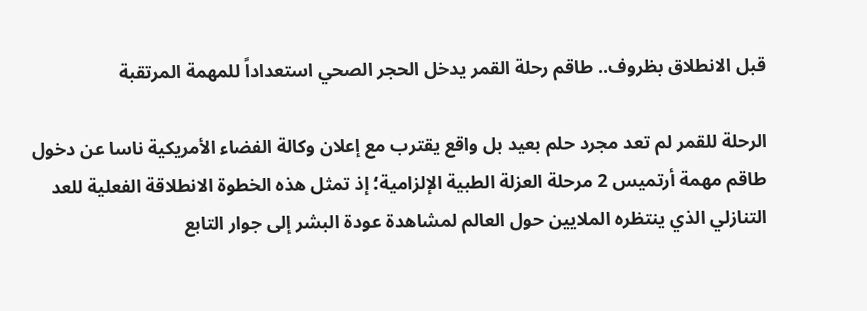قبل الانطلاق بظروف.. طاقم رحلة القمر يدخل الحجر الصحي استعداداً للمهمة المرتقبة

الرحلة للقمر لم تعد مجرد حلم بعيد بل واقع يقترب مع إعلان وكالة الفضاء الأمريكية ناسا عن دخول طاقم مهمة أرتميس 2 مرحلة العزلة الطبية الإلزامية؛ إذ تمثل هذه الخطوة الانطلاقة الفعلية للعد التنازلي الذي ينتظره الملايين حول العالم لمشاهدة عودة البشر إلى جوار التابع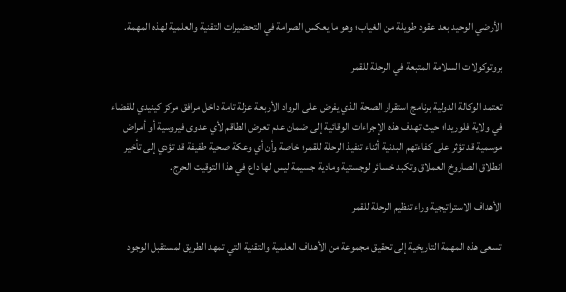الأرضي الوحيد بعد عقود طويلة من الغياب؛ وهو ما يعكس الصرامة في التحضيرات التقنية والعلمية لهذه المهمة.

بروتوكولات السلامة المتبعة في الرحلة للقمر

تعتمد الوكالة الدولية برنامج استقرار الصحة الذي يفرض على الرواد الأربعة عزلة تامة داخل مرافق مركز كينيدي للفضاء في ولاية فلوريدا؛ حيث تهدف هذه الإجراءات الوقائية إلى ضمان عدم تعرض الطاقم لأي عدوى فيروسية أو أمراض موسمية قد تؤثر على كفاءتهم البدنية أثناء تنفيذ الرحلة للقمر؛ خاصة وأن أي وعكة صحية طفيفة قد تؤدي إلى تأخير انطلاق الصاروخ العملاق وتكبد خسائر لوجستية ومادية جسيمة ليس لها داع في هذا التوقيت الحرج.

الأهداف الاستراتيجية وراء تنظيم الرحلة للقمر

تسعى هذه المهمة التاريخية إلى تحقيق مجموعة من الأهداف العلمية والتقنية التي تمهد الطريق لمستقبل الوجود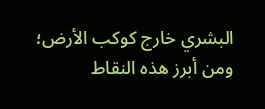البشري خارج كوكب الأرض؛ ومن أبرز هذه النقاط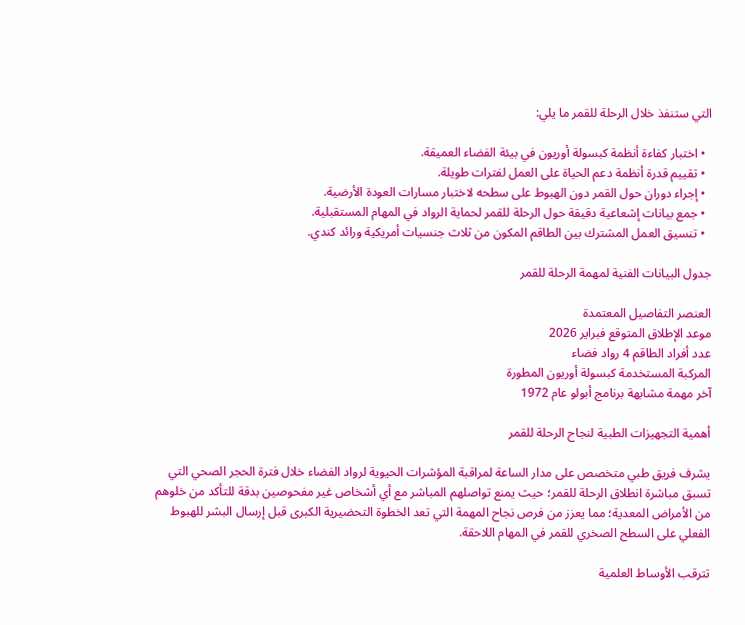التي ستنفذ خلال الرحلة للقمر ما يلي:

  • اختبار كفاءة أنظمة كبسولة أوريون في بيئة الفضاء العميقة.
  • تقييم قدرة أنظمة دعم الحياة على العمل لفترات طويلة.
  • إجراء دوران حول القمر دون الهبوط على سطحه لاختبار مسارات العودة الأرضية.
  • جمع بيانات إشعاعية دقيقة حول الرحلة للقمر لحماية الرواد في المهام المستقبلية.
  • تنسيق العمل المشترك بين الطاقم المكون من ثلاث جنسيات أمريكية ورائد كندي.

جدول البيانات الفنية لمهمة الرحلة للقمر

العنصر التفاصيل المعتمدة
موعد الإطلاق المتوقع فبراير 2026
عدد أفراد الطاقم 4 رواد فضاء
المركبة المستخدمة كبسولة أوريون المطورة
آخر مهمة مشابهة برنامج أبولو عام 1972

أهمية التجهيزات الطبية لنجاح الرحلة للقمر

يشرف فريق طبي متخصص على مدار الساعة لمراقبة المؤشرات الحيوية لرواد الفضاء خلال فترة الحجر الصحي التي تسبق مباشرة انطلاق الرحلة للقمر؛ حيث يمنع تواصلهم المباشر مع أي أشخاص غير مفحوصين بدقة للتأكد من خلوهم من الأمراض المعدية؛ مما يعزز من فرص نجاح المهمة التي تعد الخطوة التحضيرية الكبرى قبل إرسال البشر للهبوط الفعلي على السطح الصخري للقمر في المهام اللاحقة.

تترقب الأوساط العلمية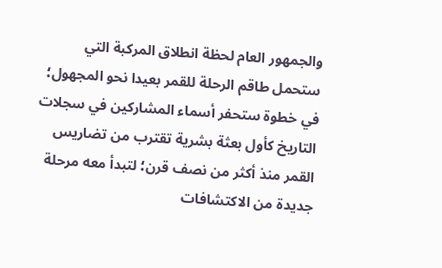والجمهور العام لحظة انطلاق المركبة التي ستحمل طاقم الرحلة للقمر بعيدا نحو المجهول؛ في خطوة ستحفر أسماء المشاركين في سجلات التاريخ كأول بعثة بشرية تقترب من تضاريس القمر منذ أكثر من نصف قرن؛ لتبدأ معه مرحلة جديدة من الاكتشافات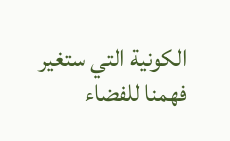الكونية التي ستغير فهمنا للفضاء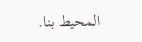المحيط بنا.